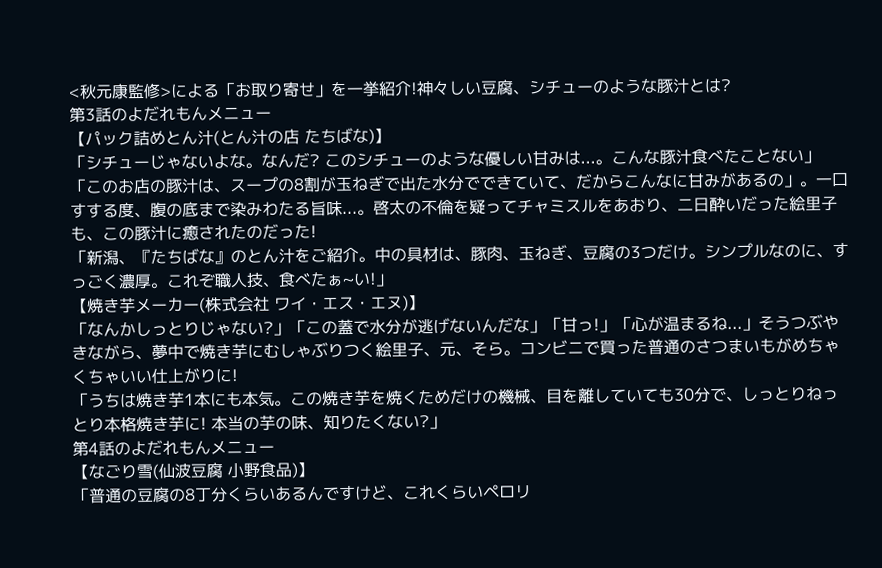<秋元康監修>による「お取り寄せ」を一挙紹介!神々しい豆腐、シチューのような豚汁とは?
第3話のよだれもんメニュー
【パック詰めとん汁(とん汁の店 たちばな)】
「シチューじゃないよな。なんだ? このシチューのような優しい甘みは...。こんな豚汁食べたことない」「このお店の豚汁は、スープの8割が玉ねぎで出た水分でできていて、だからこんなに甘みがあるの」。一口すする度、腹の底まで染みわたる旨味...。啓太の不倫を疑ってチャミスルをあおり、二日酔いだった絵里子も、この豚汁に癒されたのだった!
「新潟、『たちばな』のとん汁をご紹介。中の具材は、豚肉、玉ねぎ、豆腐の3つだけ。シンプルなのに、すっごく濃厚。これぞ職人技、食べたぁ~い!」
【焼き芋メーカー(株式会社 ワイ・エス・エヌ)】
「なんかしっとりじゃない?」「この蓋で水分が逃げないんだな」「甘っ!」「心が温まるね...」そうつぶやきながら、夢中で焼き芋にむしゃぶりつく絵里子、元、そら。コンビニで買った普通のさつまいもがめちゃくちゃいい仕上がりに!
「うちは焼き芋1本にも本気。この焼き芋を焼くためだけの機械、目を離していても30分で、しっとりねっとり本格焼き芋に! 本当の芋の味、知りたくない?」
第4話のよだれもんメニュー
【なごり雪(仙波豆腐 小野食品)】
「普通の豆腐の8丁分くらいあるんですけど、これくらいペロリ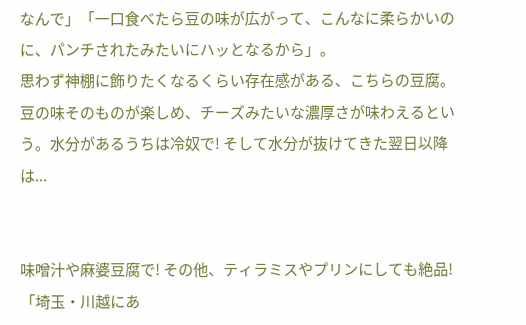なんで」「一口食べたら豆の味が広がって、こんなに柔らかいのに、パンチされたみたいにハッとなるから」。
思わず神棚に飾りたくなるくらい存在感がある、こちらの豆腐。豆の味そのものが楽しめ、チーズみたいな濃厚さが味わえるという。水分があるうちは冷奴で! そして水分が抜けてきた翌日以降は...


味噌汁や麻婆豆腐で! その他、ティラミスやプリンにしても絶品!
「埼玉・川越にあ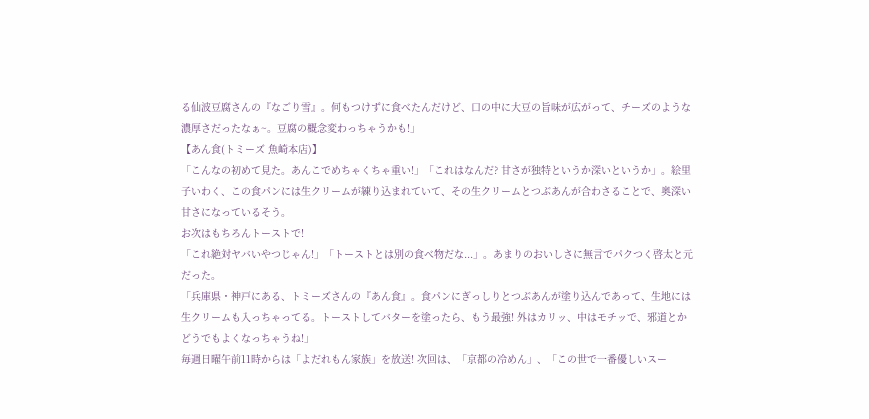る仙波豆腐さんの『なごり雪』。何もつけずに食べたんだけど、口の中に大豆の旨味が広がって、チーズのような濃厚さだったなぁ~。豆腐の概念変わっちゃうかも!」
【あん食(トミーズ 魚崎本店)】
「こんなの初めて見た。あんこでめちゃくちゃ重い!」「これはなんだ? 甘さが独特というか深いというか」。絵里子いわく、この食パンには生クリームが練り込まれていて、その生クリームとつぶあんが合わさることで、奥深い甘さになっているそう。
お次はもちろんトーストで!
「これ絶対ヤバいやつじゃん!」「トーストとは別の食べ物だな...」。あまりのおいしさに無言でパクつく啓太と元だった。
「兵庫県・神戸にある、トミーズさんの『あん食』。食パンにぎっしりとつぶあんが塗り込んであって、生地には生クリームも入っちゃってる。トーストしてバターを塗ったら、もう最強! 外はカリッ、中はモチッで、邪道とかどうでもよくなっちゃうね!」
毎週日曜午前11時からは「よだれもん家族」を放送! 次回は、「京都の冷めん」、「この世で一番優しいスー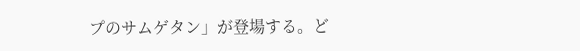プのサムゲタン」が登場する。ど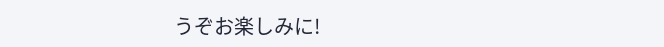うぞお楽しみに!